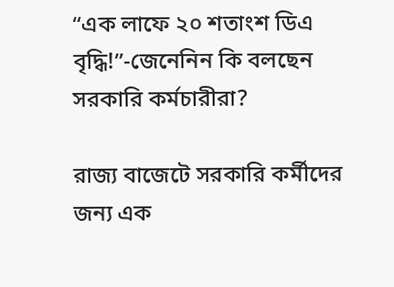“এক লাফে ২০ শতাংশ ডিএ বৃদ্ধি!”-জেনেনিন কি বলছেন সরকারি কর্মচারীরা?

রাজ্য বাজেটে সরকারি কর্মীদের জন্য এক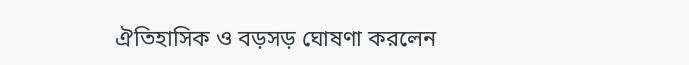ঐতিহাসিক ও বড়সড় ঘোষণা করলেন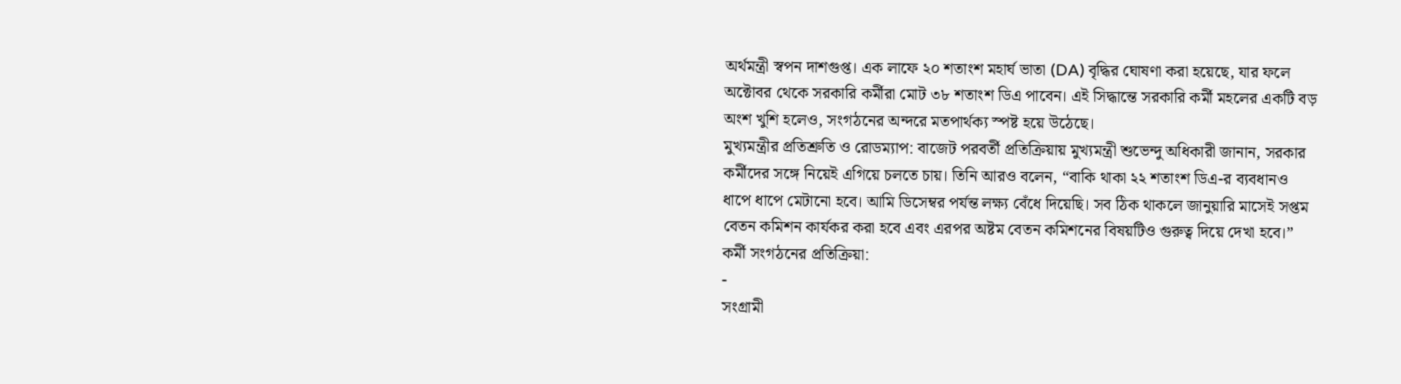অর্থমন্ত্রী স্বপন দাশগুপ্ত। এক লাফে ২০ শতাংশ মহার্ঘ ভাতা (DA) বৃদ্ধির ঘোষণা করা হয়েছে, যার ফলে অক্টোবর থেকে সরকারি কর্মীরা মোট ৩৮ শতাংশ ডিএ পাবেন। এই সিদ্ধান্তে সরকারি কর্মী মহলের একটি বড় অংশ খুশি হলেও, সংগঠনের অন্দরে মতপার্থক্য স্পষ্ট হয়ে উঠেছে।
মুখ্যমন্ত্রীর প্রতিশ্রুতি ও রোডম্যাপ: বাজেট পরবর্তী প্রতিক্রিয়ায় মুখ্যমন্ত্রী শুভেন্দু অধিকারী জানান, সরকার কর্মীদের সঙ্গে নিয়েই এগিয়ে চলতে চায়। তিনি আরও বলেন, “বাকি থাকা ২২ শতাংশ ডিএ-র ব্যবধানও ধাপে ধাপে মেটানো হবে। আমি ডিসেম্বর পর্যন্ত লক্ষ্য বেঁধে দিয়েছি। সব ঠিক থাকলে জানুয়ারি মাসেই সপ্তম বেতন কমিশন কার্যকর করা হবে এবং এরপর অষ্টম বেতন কমিশনের বিষয়টিও গুরুত্ব দিয়ে দেখা হবে।”
কর্মী সংগঠনের প্রতিক্রিয়া:
-
সংগ্রামী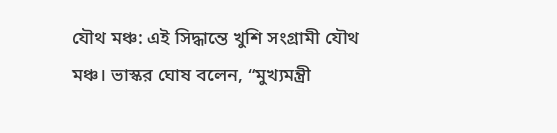যৌথ মঞ্চ: এই সিদ্ধান্তে খুশি সংগ্রামী যৌথ মঞ্চ। ভাস্কর ঘোষ বলেন, “মুখ্যমন্ত্রী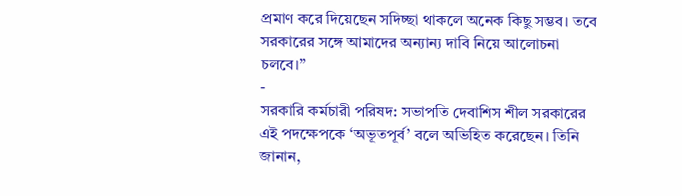প্রমাণ করে দিয়েছেন সদিচ্ছা থাকলে অনেক কিছু সম্ভব। তবে সরকারের সঙ্গে আমাদের অন্যান্য দাবি নিয়ে আলোচনা চলবে।”
-
সরকারি কর্মচারী পরিষদ: সভাপতি দেবাশিস শীল সরকারের এই পদক্ষেপকে ‘অভূতপূর্ব’ বলে অভিহিত করেছেন। তিনি জানান,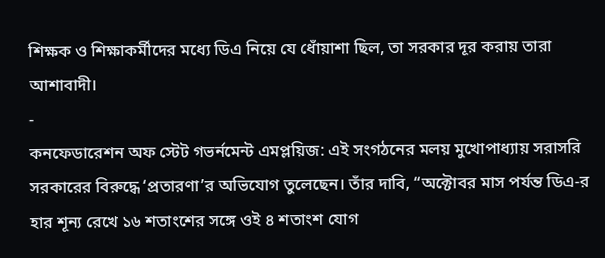শিক্ষক ও শিক্ষাকর্মীদের মধ্যে ডিএ নিয়ে যে ধোঁয়াশা ছিল, তা সরকার দূর করায় তারা আশাবাদী।
-
কনফেডারেশন অফ স্টেট গভর্নমেন্ট এমপ্লয়িজ: এই সংগঠনের মলয় মুখোপাধ্যায় সরাসরি সরকারের বিরুদ্ধে ‘প্রতারণা’র অভিযোগ তুলেছেন। তাঁর দাবি, “অক্টোবর মাস পর্যন্ত ডিএ-র হার শূন্য রেখে ১৬ শতাংশের সঙ্গে ওই ৪ শতাংশ যোগ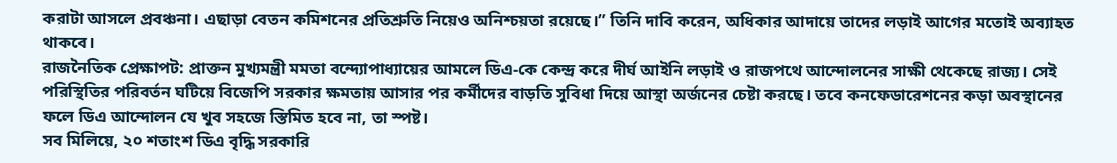করাটা আসলে প্রবঞ্চনা। এছাড়া বেতন কমিশনের প্রতিশ্রুতি নিয়েও অনিশ্চয়তা রয়েছে।” তিনি দাবি করেন, অধিকার আদায়ে তাদের লড়াই আগের মতোই অব্যাহত থাকবে।
রাজনৈতিক প্রেক্ষাপট: প্রাক্তন মুখ্যমন্ত্রী মমতা বন্দ্যোপাধ্যায়ের আমলে ডিএ-কে কেন্দ্র করে দীর্ঘ আইনি লড়াই ও রাজপথে আন্দোলনের সাক্ষী থেকেছে রাজ্য। সেই পরিস্থিতির পরিবর্তন ঘটিয়ে বিজেপি সরকার ক্ষমতায় আসার পর কর্মীদের বাড়তি সুবিধা দিয়ে আস্থা অর্জনের চেষ্টা করছে। তবে কনফেডারেশনের কড়া অবস্থানের ফলে ডিএ আন্দোলন যে খুব সহজে স্তিমিত হবে না, তা স্পষ্ট।
সব মিলিয়ে, ২০ শতাংশ ডিএ বৃদ্ধি সরকারি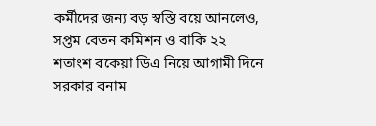কর্মীদের জন্য বড় স্বস্তি বয়ে আনলেও, সপ্তম বেতন কমিশন ও বাকি ২২ শতাংশ বকেয়া ডিএ নিয়ে আগামী দিনে সরকার বনাম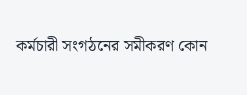কর্মচারী সংগঠনের সমীকরণ কোন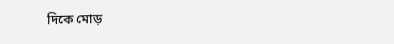দিকে মোড়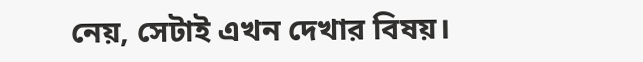নেয়, সেটাই এখন দেখার বিষয়।